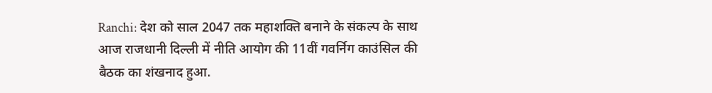Ranchi: देश को साल 2047 तक महाशक्ति बनाने के संकल्प के साथ आज राजधानी दिल्ली में नीति आयोग की 11वीं गवर्निग काउंसिल की बैठक का शंखनाद हुआ.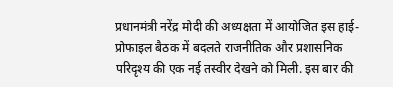प्रधानमंत्री नरेंद्र मोदी की अध्यक्षता में आयोजित इस हाई-प्रोफाइल बैठक में बदलते राजनीतिक और प्रशासनिक परिदृश्य की एक नई तस्वीर देखने को मिली. इस बार की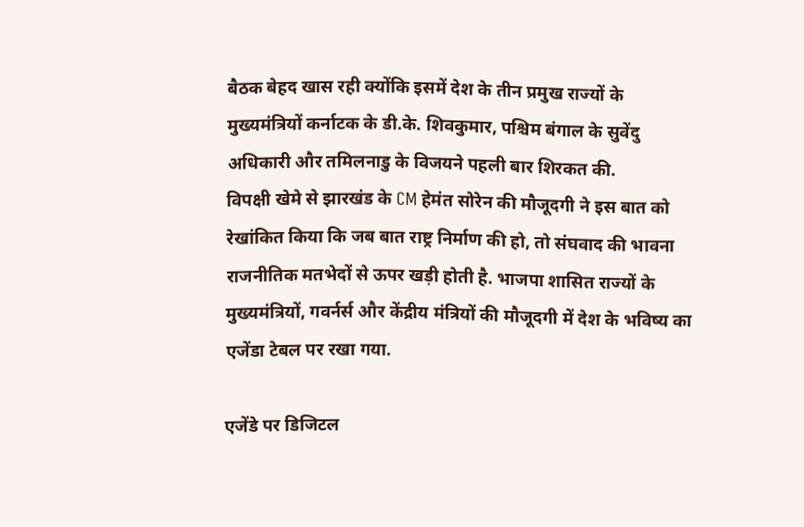बैठक बेहद खास रही क्योंकि इसमें देश के तीन प्रमुख राज्यों के मुख्यमंत्रियों कर्नाटक के डी.के. शिवकुमार, पश्चिम बंगाल के सुवेंदु अधिकारी और तमिलनाडु के विजयने पहली बार शिरकत की.
विपक्षी खेमे से झारखंड के CM हेमंत सोरेन की मौजूदगी ने इस बात को रेखांकित किया कि जब बात राष्ट्र निर्माण की हो, तो संघवाद की भावना राजनीतिक मतभेदों से ऊपर खड़ी होती है. भाजपा शासित राज्यों के मुख्यमंत्रियों, गवर्नर्स और केंद्रीय मंत्रियों की मौजूदगी में देश के भविष्य का एजेंडा टेबल पर रखा गया.

एजेंडे पर डिजिटल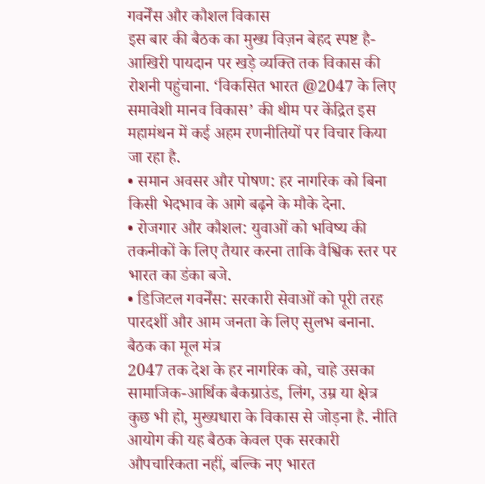गवर्नेंस और कौशल विकास
इस बार की बैठक का मुख्य विज़न बेहद स्पष्ट है- आखिरी पायदान पर खड़े व्यक्ति तक विकास की रोशनी पहुंचाना. ‘विकसित भारत @2047 के लिए समावेशी मानव विकास’ की थीम पर केंद्रित इस महामंथन में कई अहम रणनीतियों पर विचार किया जा रहा है.
• समान अवसर और पोषण: हर नागरिक को बिना किसी भेदभाव के आगे बढ़ने के मौके देना.
• रोजगार और कौशल: युवाओं को भविष्य की तकनीकों के लिए तैयार करना ताकि वैश्विक स्तर पर भारत का डंका बजे.
• डिजिटल गवर्नेंस: सरकारी सेवाओं को पूरी तरह पारदर्शी और आम जनता के लिए सुलभ बनाना.
बैठक का मूल मंत्र
2047 तक देश के हर नागरिक को, चाहे उसका सामाजिक-आर्थिक बैकग्राउंड, लिंग, उम्र या क्षेत्र कुछ भी हो, मुख्यधारा के विकास से जोड़ना है. नीति आयोग की यह बैठक केवल एक सरकारी औपचारिकता नहीं, बल्कि नए भारत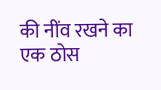की नींव रखने का एक ठोस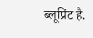ब्लूप्रिंट है.